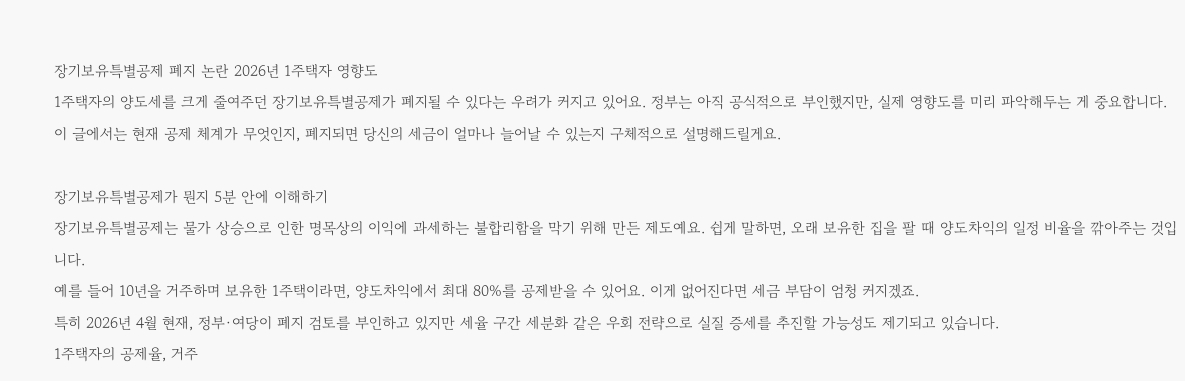장기보유특별공제 폐지 논란 2026년 1주택자 영향도
1주택자의 양도세를 크게 줄여주던 장기보유특별공제가 폐지될 수 있다는 우려가 커지고 있어요. 정부는 아직 공식적으로 부인했지만, 실제 영향도를 미리 파악해두는 게 중요합니다.
이 글에서는 현재 공제 체계가 무엇인지, 폐지되면 당신의 세금이 얼마나 늘어날 수 있는지 구체적으로 설명해드릴게요.

장기보유특별공제가 뭔지 5분 안에 이해하기
장기보유특별공제는 물가 상승으로 인한 명목상의 이익에 과세하는 불합리함을 막기 위해 만든 제도예요. 쉽게 말하면, 오래 보유한 집을 팔 때 양도차익의 일정 비율을 깎아주는 것입니다.
예를 들어 10년을 거주하며 보유한 1주택이라면, 양도차익에서 최대 80%를 공제받을 수 있어요. 이게 없어진다면 세금 부담이 엄청 커지겠죠.
특히 2026년 4월 현재, 정부·여당이 폐지 검토를 부인하고 있지만 세율 구간 세분화 같은 우회 전략으로 실질 증세를 추진할 가능성도 제기되고 있습니다.
1주택자의 공제율, 거주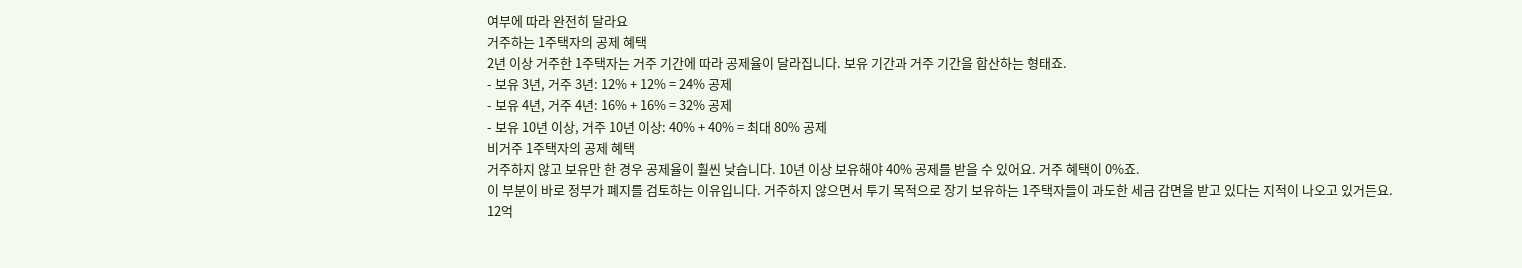여부에 따라 완전히 달라요
거주하는 1주택자의 공제 혜택
2년 이상 거주한 1주택자는 거주 기간에 따라 공제율이 달라집니다. 보유 기간과 거주 기간을 합산하는 형태죠.
- 보유 3년, 거주 3년: 12% + 12% = 24% 공제
- 보유 4년, 거주 4년: 16% + 16% = 32% 공제
- 보유 10년 이상, 거주 10년 이상: 40% + 40% = 최대 80% 공제
비거주 1주택자의 공제 혜택
거주하지 않고 보유만 한 경우 공제율이 훨씬 낮습니다. 10년 이상 보유해야 40% 공제를 받을 수 있어요. 거주 혜택이 0%죠.
이 부분이 바로 정부가 폐지를 검토하는 이유입니다. 거주하지 않으면서 투기 목적으로 장기 보유하는 1주택자들이 과도한 세금 감면을 받고 있다는 지적이 나오고 있거든요.
12억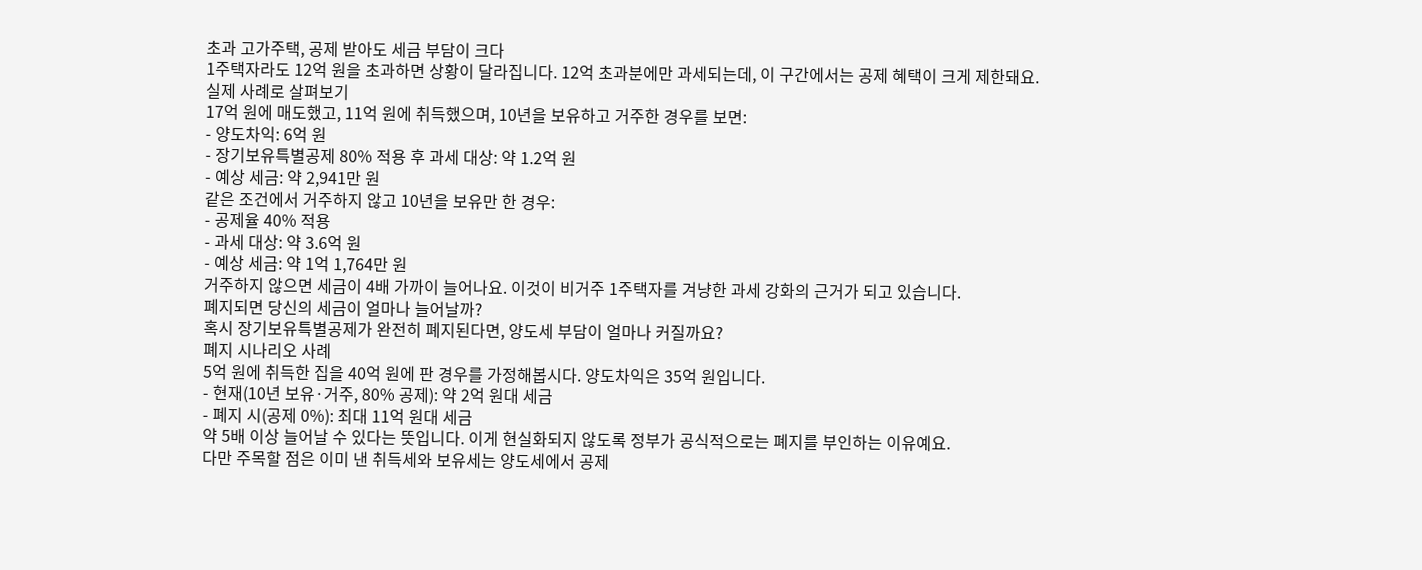초과 고가주택, 공제 받아도 세금 부담이 크다
1주택자라도 12억 원을 초과하면 상황이 달라집니다. 12억 초과분에만 과세되는데, 이 구간에서는 공제 혜택이 크게 제한돼요.
실제 사례로 살펴보기
17억 원에 매도했고, 11억 원에 취득했으며, 10년을 보유하고 거주한 경우를 보면:
- 양도차익: 6억 원
- 장기보유특별공제 80% 적용 후 과세 대상: 약 1.2억 원
- 예상 세금: 약 2,941만 원
같은 조건에서 거주하지 않고 10년을 보유만 한 경우:
- 공제율 40% 적용
- 과세 대상: 약 3.6억 원
- 예상 세금: 약 1억 1,764만 원
거주하지 않으면 세금이 4배 가까이 늘어나요. 이것이 비거주 1주택자를 겨냥한 과세 강화의 근거가 되고 있습니다.
폐지되면 당신의 세금이 얼마나 늘어날까?
혹시 장기보유특별공제가 완전히 폐지된다면, 양도세 부담이 얼마나 커질까요?
폐지 시나리오 사례
5억 원에 취득한 집을 40억 원에 판 경우를 가정해봅시다. 양도차익은 35억 원입니다.
- 현재(10년 보유·거주, 80% 공제): 약 2억 원대 세금
- 폐지 시(공제 0%): 최대 11억 원대 세금
약 5배 이상 늘어날 수 있다는 뜻입니다. 이게 현실화되지 않도록 정부가 공식적으로는 폐지를 부인하는 이유예요.
다만 주목할 점은 이미 낸 취득세와 보유세는 양도세에서 공제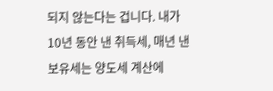되지 않는다는 겁니다. 내가 10년 동안 낸 취득세, 매년 낸 보유세는 양도세 계산에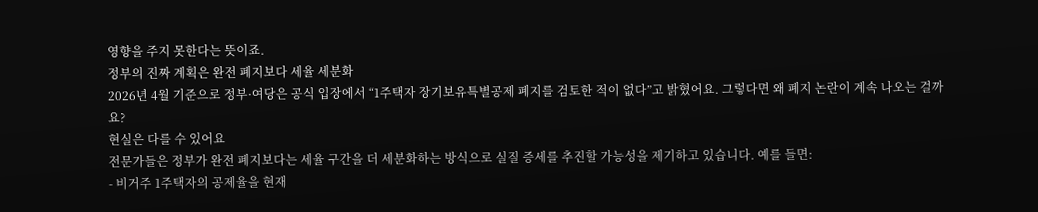영향을 주지 못한다는 뜻이죠.
정부의 진짜 계획은 완전 폐지보다 세율 세분화
2026년 4월 기준으로 정부·여당은 공식 입장에서 “1주택자 장기보유특별공제 폐지를 검토한 적이 없다”고 밝혔어요. 그렇다면 왜 폐지 논란이 계속 나오는 걸까요?
현실은 다를 수 있어요
전문가들은 정부가 완전 폐지보다는 세율 구간을 더 세분화하는 방식으로 실질 증세를 추진할 가능성을 제기하고 있습니다. 예를 들면:
- 비거주 1주택자의 공제율을 현재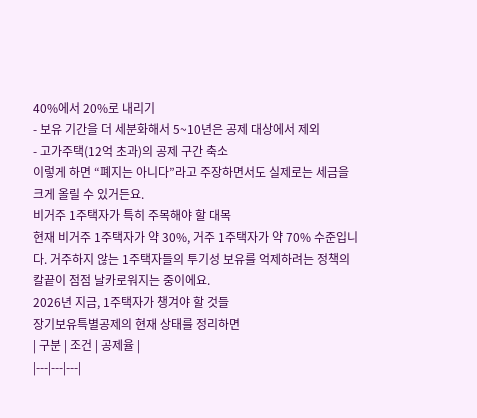40%에서 20%로 내리기
- 보유 기간을 더 세분화해서 5~10년은 공제 대상에서 제외
- 고가주택(12억 초과)의 공제 구간 축소
이렇게 하면 “폐지는 아니다”라고 주장하면서도 실제로는 세금을 크게 올릴 수 있거든요.
비거주 1주택자가 특히 주목해야 할 대목
현재 비거주 1주택자가 약 30%, 거주 1주택자가 약 70% 수준입니다. 거주하지 않는 1주택자들의 투기성 보유를 억제하려는 정책의 칼끝이 점점 날카로워지는 중이에요.
2026년 지금, 1주택자가 챙겨야 할 것들
장기보유특별공제의 현재 상태를 정리하면
| 구분 | 조건 | 공제율 |
|---|---|---|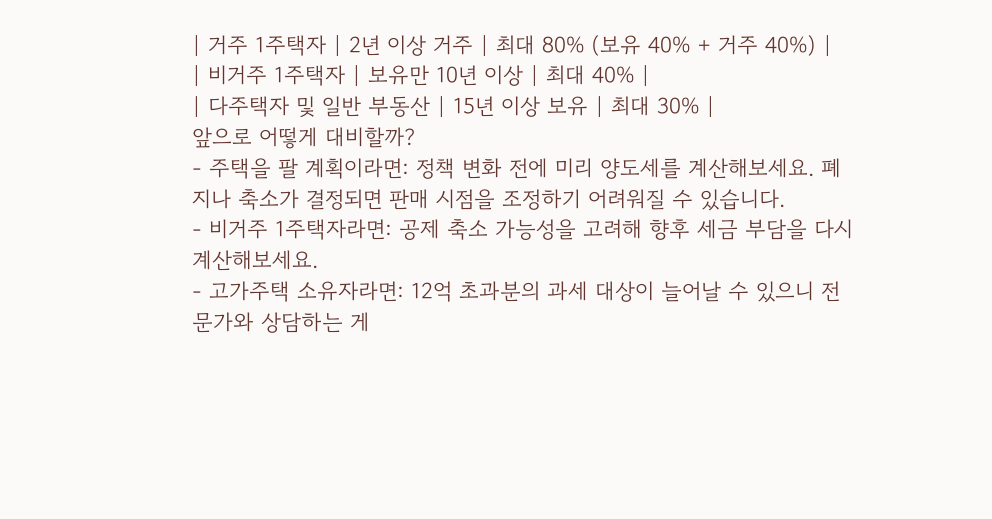| 거주 1주택자 | 2년 이상 거주 | 최대 80% (보유 40% + 거주 40%) |
| 비거주 1주택자 | 보유만 10년 이상 | 최대 40% |
| 다주택자 및 일반 부동산 | 15년 이상 보유 | 최대 30% |
앞으로 어떻게 대비할까?
- 주택을 팔 계획이라면: 정책 변화 전에 미리 양도세를 계산해보세요. 폐지나 축소가 결정되면 판매 시점을 조정하기 어려워질 수 있습니다.
- 비거주 1주택자라면: 공제 축소 가능성을 고려해 향후 세금 부담을 다시 계산해보세요.
- 고가주택 소유자라면: 12억 초과분의 과세 대상이 늘어날 수 있으니 전문가와 상담하는 게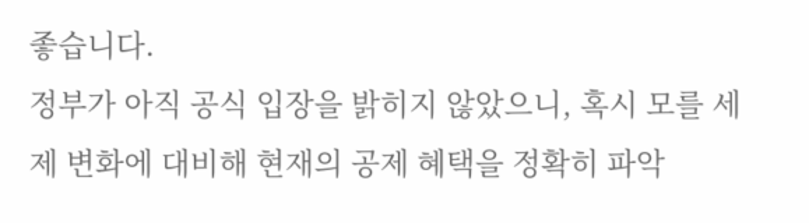좋습니다.
정부가 아직 공식 입장을 밝히지 않았으니, 혹시 모를 세제 변화에 대비해 현재의 공제 혜택을 정확히 파악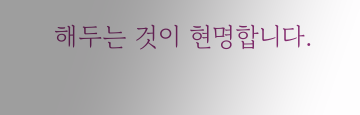해두는 것이 현명합니다.